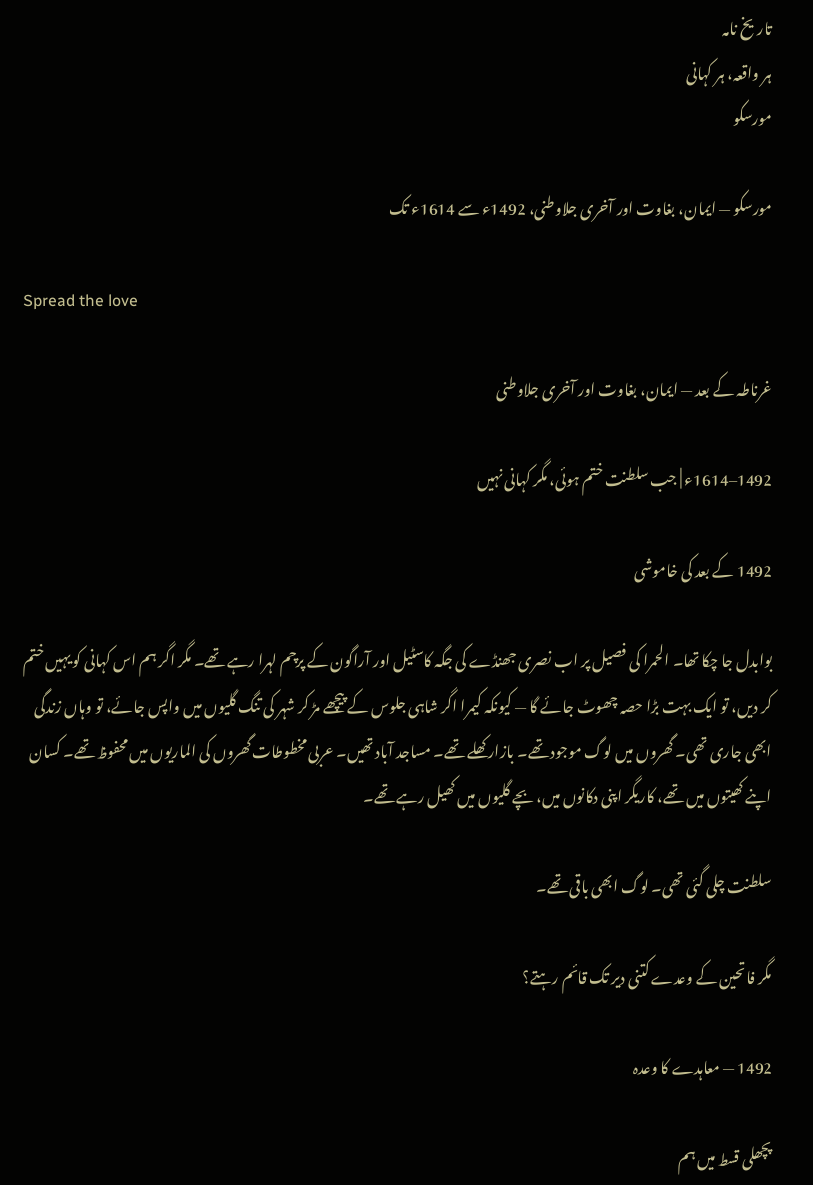تاریخ نامہ
ہر واقعہ، ہر کہانی
مورسکو

مورسکو — ایمان، بغاوت اور آخری جلاوطنی، 1492ء سے 1614ء تک

Spread the love

غرناطہ کے بعد — ایمان، بغاوت اور آخری جلاوطنی

1492–1614ء | جب سلطنت ختم ہوئی، مگر کہانی نہیں

1492 کے بعد کی خاموشی

بوابدل جا چکا تھا۔ الحمرا کی فصیل پر اب نصری جھنڈے کی جگہ کاسٹیل اور آراگون کے پرچم لہرا رہے تھے۔ مگر اگر ہم اس کہانی کو یہیں ختم کر دیں، تو ایک بہت بڑا حصہ چھوٹ جائے گا — کیونکہ کیمرا اگر شاہی جلوس کے پیچھے مڑ کر شہر کی تنگ گلیوں میں واپس جائے، تو وہاں زندگی ابھی جاری تھی۔ گھروں میں لوگ موجود تھے۔ بازار کھلے تھے۔ مساجد آباد تھیں۔ عربی مخطوطات گھروں کی الماریوں میں محفوظ تھے۔ کسان اپنے کھیتوں میں تھے، کاریگر اپنی دکانوں میں، بچے گلیوں میں کھیل رہے تھے۔

سلطنت چلی گئی تھی۔ لوگ ابھی باقی تھے۔

مگر فاتحین کے وعدے کتنی دیر تک قائم رہتے؟

1492 — معاہدے کا وعدہ

پچھلی قسط میں ہم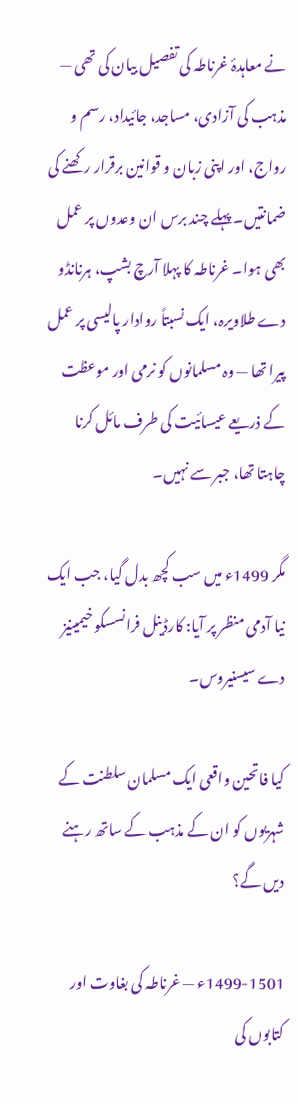نے معاہدۂ غرناطہ کی تفصیل بیان کی تھی — مذہب کی آزادی، مساجد، جائیداد، رسم و رواج، اور اپنی زبان و قوانین برقرار رکھنے کی ضمانتیں۔ پہلے چند برس ان وعدوں پر عمل بھی ہوا۔ غرناطہ کا پہلا آرچ بشپ، ہرنانڈو دے طلاویرہ، ایک نسبتاً روادار پالیسی پر عمل پیرا تھا — وہ مسلمانوں کو نرمی اور موعظت کے ذریعے عیسائیت کی طرف مائل کرنا چاہتا تھا، جبر سے نہیں۔

مگر 1499ء میں سب کچھ بدل گیا، جب ایک نیا آدمی منظر پر آیا: کارڈینل فرانسسکو خیمینیز دے سیسنیروس۔

کیا فاتحین واقعی ایک مسلمان سلطنت کے شہریوں کو ان کے مذہب کے ساتھ رہنے دیں گے؟

1499-1501ء — غرناطہ کی بغاوت اور کتابوں کی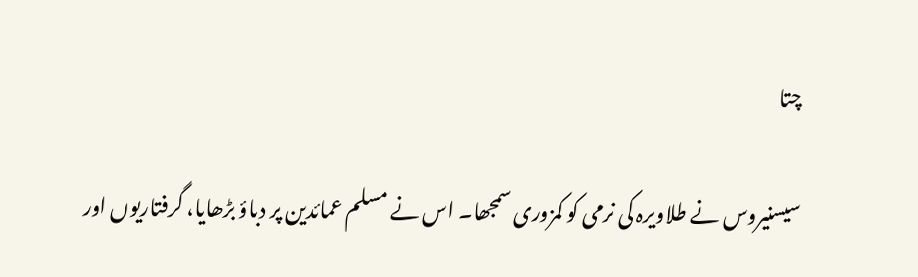چتا

سیسنیروس نے طلاویرہ کی نرمی کو کمزوری سمجھا۔ اس نے مسلم عمائدین پر دباؤ بڑھایا، گرفتاریوں اور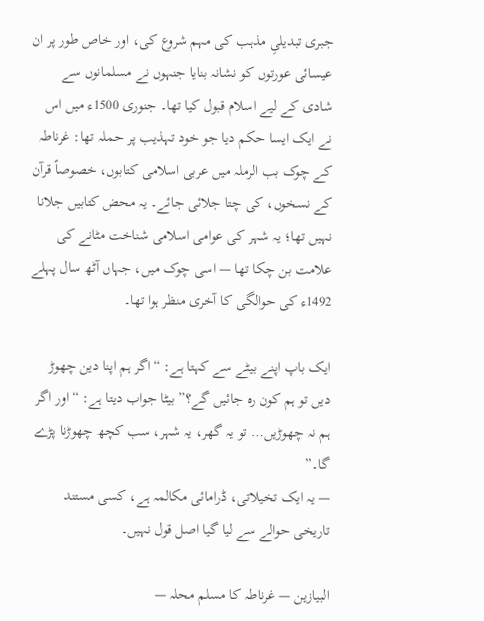جبری تبدیلیِ مذہب کی مہم شروع کی، اور خاص طور پر ان عیسائی عورتوں کو نشانہ بنایا جنہوں نے مسلمانوں سے شادی کے لیے اسلام قبول کیا تھا۔ جنوری 1500ء میں اس نے ایک ایسا حکم دیا جو خود تہذیب پر حملہ تھا: غرناطہ کے چوک بب الرملہ میں عربی اسلامی کتابوں، خصوصاً قرآن کے نسخوں، کی چتا جلائی جائے۔ یہ محض کتابیں جلانا نہیں تھا؛ یہ شہر کی عوامی اسلامی شناخت مٹانے کی علامت بن چکا تھا — اسی چوک میں، جہاں آٹھ سال پہلے 1492ء کی حوالگی کا آخری منظر ہوا تھا۔

ایک باپ اپنے بیٹے سے کہتا ہے: “اگر ہم اپنا دین چھوڑ دیں تو ہم کون رہ جائیں گے؟” بیٹا جواب دیتا ہے: “اور اگر ہم نہ چھوڑیں… تو یہ گھر، یہ شہر، سب کچھ چھوڑنا پڑے گا۔”
— یہ ایک تخیلاتی، ڈرامائی مکالمہ ہے، کسی مستند تاریخی حوالے سے لیا گیا اصل قول نہیں۔

البیازین — غرناطہ کا مسلم محلہ —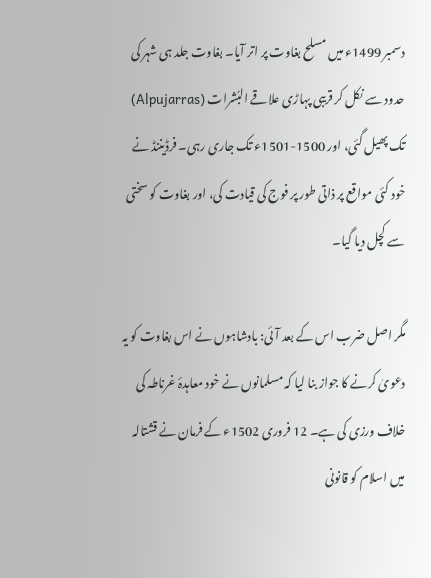دسمبر 1499ء میں مسلح بغاوت پر اتر آیا۔ بغاوت جلد ہی شہر کی حدود سے نکل کر قریبی پہاڑی علاقے البُشرات (Alpujarras) تک پھیل گئی، اور 1500-1501ء تک جاری رہی۔ فرڈیننڈ نے خود کئی مواقع پر ذاتی طور پر فوج کی قیادت کی، اور بغاوت کو سختی سے کچل دیا گیا۔

مگر اصل ضرب اس کے بعد آئی: بادشاہوں نے اس بغاوت کو یہ دعویٰ کرنے کا جواز بنا لیا کہ مسلمانوں نے خود معاہدۂ غرناطہ کی خلاف ورزی کی ہے۔ 12 فروری 1502ء کے فرمان نے قشتالہ میں اسلام کو قانونی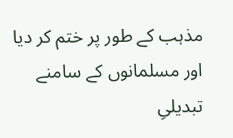مذہب کے طور پر ختم کر دیا اور مسلمانوں کے سامنے تبدیلیِ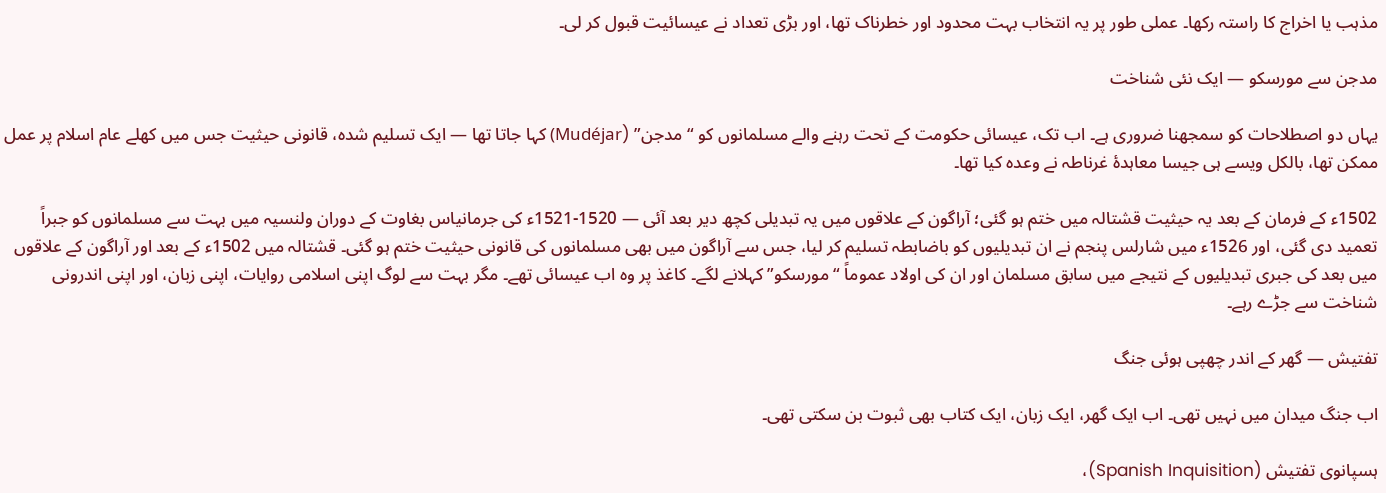مذہب یا اخراج کا راستہ رکھا۔ عملی طور پر یہ انتخاب بہت محدود اور خطرناک تھا، اور بڑی تعداد نے عیسائیت قبول کر لی۔

مدجن سے مورسکو — ایک نئی شناخت

یہاں دو اصطلاحات کو سمجھنا ضروری ہے۔ اب تک، عیسائی حکومت کے تحت رہنے والے مسلمانوں کو “مدجن” (Mudéjar) کہا جاتا تھا — ایک تسلیم شدہ، قانونی حیثیت جس میں کھلے عام اسلام پر عمل ممکن تھا، بالکل ویسے ہی جیسا معاہدۂ غرناطہ نے وعدہ کیا تھا۔

1502ء کے فرمان کے بعد یہ حیثیت قشتالہ میں ختم ہو گئی؛ آراگون کے علاقوں میں یہ تبدیلی کچھ دیر بعد آئی — 1520-1521ء کی جرمانیاس بغاوت کے دوران ولنسیہ میں بہت سے مسلمانوں کو جبراً تعمید دی گئی، اور 1526ء میں شارلس پنجم نے ان تبدیلیوں کو باضابطہ تسلیم کر لیا، جس سے آراگون میں بھی مسلمانوں کی قانونی حیثیت ختم ہو گئی۔ قشتالہ میں 1502ء کے بعد اور آراگون کے علاقوں میں بعد کی جبری تبدیلیوں کے نتیجے میں سابق مسلمان اور ان کی اولاد عموماً “مورسکو” کہلانے لگے۔ کاغذ پر وہ اب عیسائی تھے۔ مگر بہت سے لوگ اپنی اسلامی روایات، اپنی زبان، اور اپنی اندرونی شناخت سے جڑے رہے۔

تفتیش — گھر کے اندر چھپی ہوئی جنگ

اب جنگ میدان میں نہیں تھی۔ اب ایک گھر، ایک زبان، ایک کتاب بھی ثبوت بن سکتی تھی۔

ہسپانوی تفتیش (Spanish Inquisition)،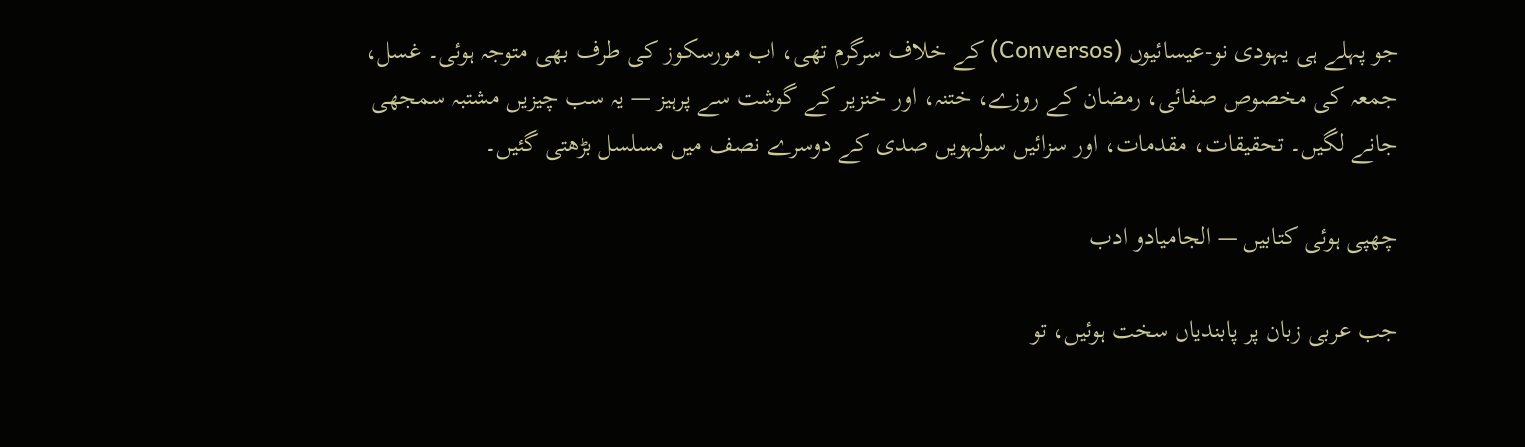جو پہلے ہی یہودی نو-عیسائیوں (Conversos) کے خلاف سرگرم تھی، اب مورسکوز کی طرف بھی متوجہ ہوئی۔ غسل، جمعہ کی مخصوص صفائی، رمضان کے روزے، ختنہ، اور خنزیر کے گوشت سے پرہیز — یہ سب چیزیں مشتبہ سمجھی جانے لگیں۔ تحقیقات، مقدمات، اور سزائیں سولہویں صدی کے دوسرے نصف میں مسلسل بڑھتی گئیں۔

چھپی ہوئی کتابیں — الجامیادو ادب

جب عربی زبان پر پابندیاں سخت ہوئیں، تو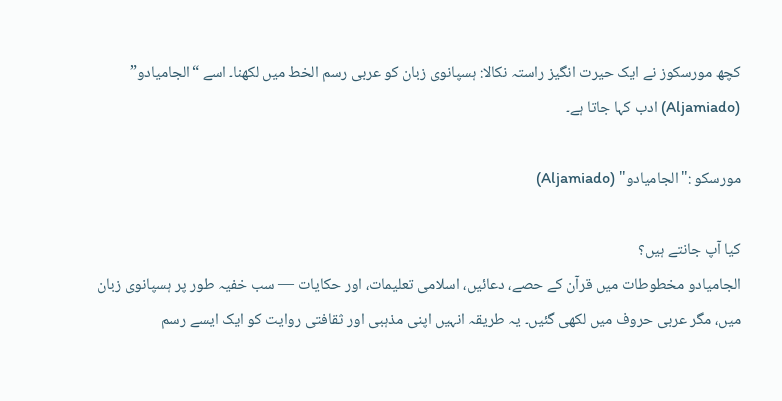کچھ مورسکوز نے ایک حیرت انگیز راستہ نکالا: ہسپانوی زبان کو عربی رسم الخط میں لکھنا۔ اسے “الجامیادو” (Aljamiado) ادب کہا جاتا ہے۔

مورسکو :"الجامیادو" (Aljamiado)

کیا آپ جانتے ہیں؟
الجامیادو مخطوطات میں قرآن کے حصے، دعائیں، اسلامی تعلیمات، اور حکایات — سب خفیہ طور پر ہسپانوی زبان میں، مگر عربی حروف میں لکھی گئیں۔ یہ طریقہ انہیں اپنی مذہبی اور ثقافتی روایت کو ایک ایسے رسم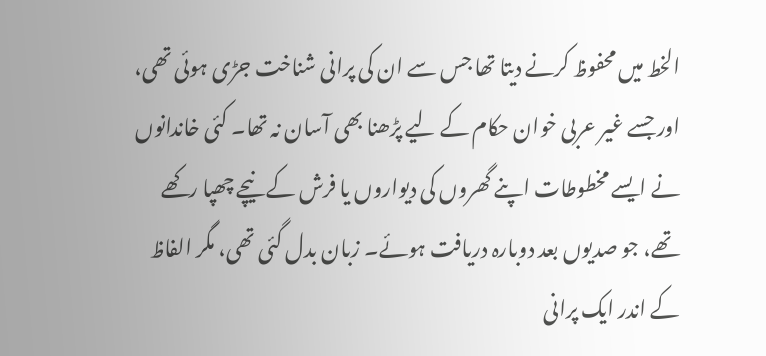الخط میں محفوظ کرنے دیتا تھا جس سے ان کی پرانی شناخت جڑی ہوئی تھی، اور جسے غیر عربی خوان حکام کے لیے پڑھنا بھی آسان نہ تھا۔ کئی خاندانوں نے ایسے مخطوطات اپنے گھروں کی دیواروں یا فرش کے نیچے چھپا رکھے تھے، جو صدیوں بعد دوبارہ دریافت ہوئے۔ زبان بدل گئی تھی، مگر الفاظ کے اندر ایک پرانی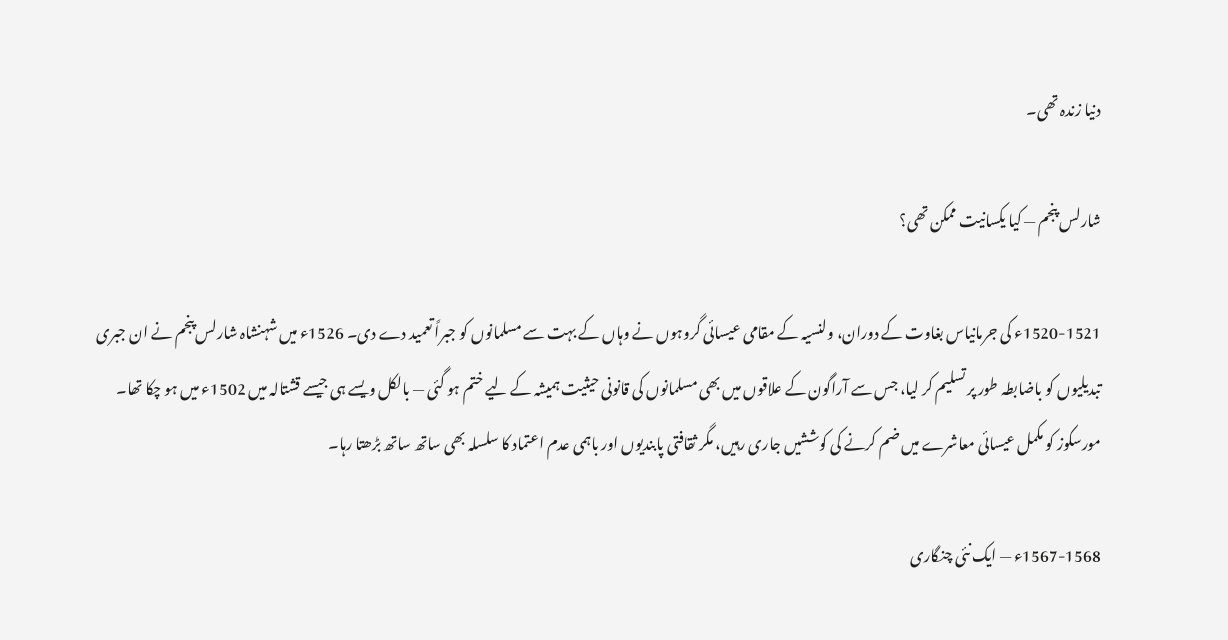دنیا زندہ تھی۔

شارلس پنجم — کیا یکسانیت ممکن تھی؟

1520-1521ء کی جرمانیاس بغاوت کے دوران، ولنسیہ کے مقامی عیسائی گروہوں نے وہاں کے بہت سے مسلمانوں کو جبراً تعمید دے دی۔ 1526ء میں شہنشاہ شارلس پنجم نے ان جبری تبدیلیوں کو باضابطہ طور پر تسلیم کر لیا، جس سے آراگون کے علاقوں میں بھی مسلمانوں کی قانونی حیثیت ہمیشہ کے لیے ختم ہو گئی — بالکل ویسے ہی جیسے قشتالہ میں 1502ء میں ہو چکا تھا۔ مورسکوز کو مکمل عیسائی معاشرے میں ضم کرنے کی کوششیں جاری رہیں، مگر ثقافتی پابندیوں اور باہمی عدم اعتماد کا سلسلہ بھی ساتھ ساتھ بڑھتا رہا۔

1567-1568ء — ایک نئی چنگاری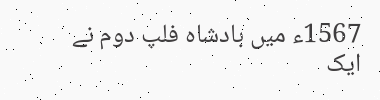1567ء میں بادشاہ فلپ دوم نے ایک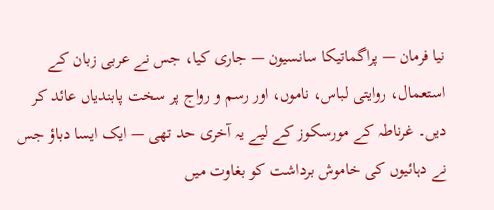نیا فرمان — پراگماتیکا سانسیون — جاری کیا، جس نے عربی زبان کے استعمال، روایتی لباس، ناموں، اور رسم و رواج پر سخت پابندیاں عائد کر دیں۔ غرناطہ کے مورسکوز کے لیے یہ آخری حد تھی — ایک ایسا دباؤ جس نے دہائیوں کی خاموش برداشت کو بغاوت میں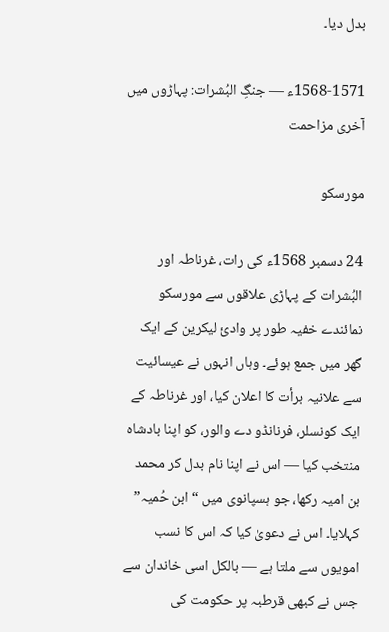بدل دیا۔

1568-1571ء — جنگِ البُشرات: پہاڑوں میں آخری مزاحمت

مورسکو

24 دسمبر 1568ء کی رات، غرناطہ اور البُشرات کے پہاڑی علاقوں سے مورسکو نمائندے خفیہ طور پر وادئ لیکرین کے ایک گھر میں جمع ہوئے۔ وہاں انہوں نے عیسائیت سے علانیہ برأت کا اعلان کیا، اور غرناطہ کے ایک کونسلر، فرنانڈو دے والور، کو اپنا بادشاہ منتخب کیا — اس نے اپنا نام بدل کر محمد بن امیہ رکھا، جو ہسپانوی میں “ابن حُمیہ” کہلایا۔ اس نے دعویٰ کیا کہ اس کا نسب امویوں سے ملتا ہے — بالکل اسی خاندان سے جس نے کبھی قرطبہ پر حکومت کی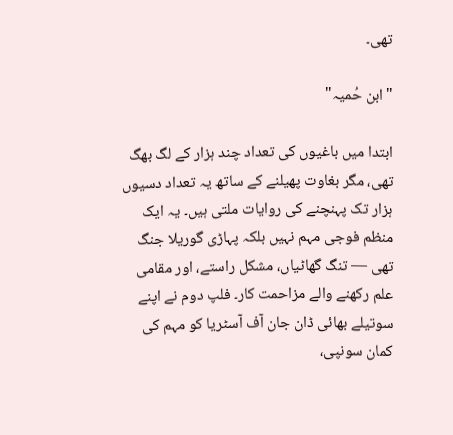تھی۔

"ابن حُمیہ"

ابتدا میں باغیوں کی تعداد چند ہزار کے لگ بھگ تھی، مگر بغاوت پھیلنے کے ساتھ یہ تعداد دسیوں ہزار تک پہنچنے کی روایات ملتی ہیں۔ یہ ایک منظم فوجی مہم نہیں بلکہ پہاڑی گوریلا جنگ تھی — تنگ گھاٹیاں، مشکل راستے، اور مقامی علم رکھنے والے مزاحمت کار۔ فلپ دوم نے اپنے سوتیلے بھائی ڈان جان آف آسٹریا کو مہم کی کمان سونپی،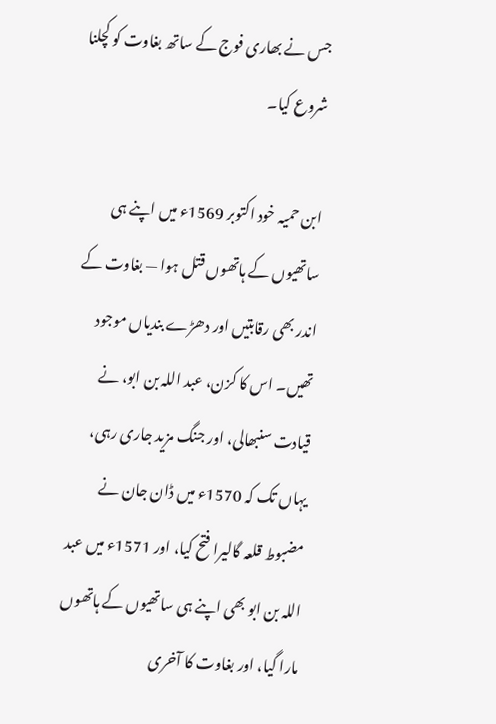جس نے بھاری فوج کے ساتھ بغاوت کو کچلنا شروع کیا۔

ابن حمیہ خود اکتوبر 1569ء میں اپنے ہی ساتھیوں کے ہاتھوں قتل ہوا — بغاوت کے اندر بھی رقابتیں اور دھڑے بندیاں موجود تھیں۔ اس کا کزن، عبد اللہ بن ابو، نے قیادت سنبھالی، اور جنگ مزید جاری رہی، یہاں تک کہ 1570ء میں ڈان جان نے مضبوط قلعہ گالیرا فتح کیا، اور 1571ء میں عبد اللہ بن ابو بھی اپنے ہی ساتھیوں کے ہاتھوں مارا گیا، اور بغاوت کا آخری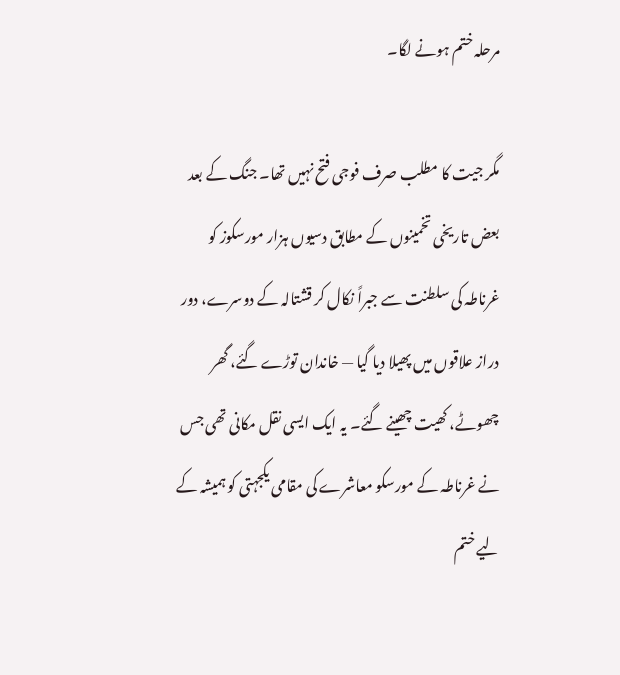مرحلہ ختم ہونے لگا۔

مگر جیت کا مطلب صرف فوجی فتح نہیں تھا۔ جنگ کے بعد بعض تاریخی تخمینوں کے مطابق دسیوں ہزار مورسکوز کو غرناطہ کی سلطنت سے جبراً نکال کر قشتالہ کے دوسرے، دور دراز علاقوں میں پھیلا دیا گیا — خاندان توڑے گئے، گھر چھوٹے، کھیت چھینے گئے۔ یہ ایک ایسی نقل مکانی تھی جس نے غرناطہ کے مورسکو معاشرے کی مقامی یکجہتی کو ہمیشہ کے لیے ختم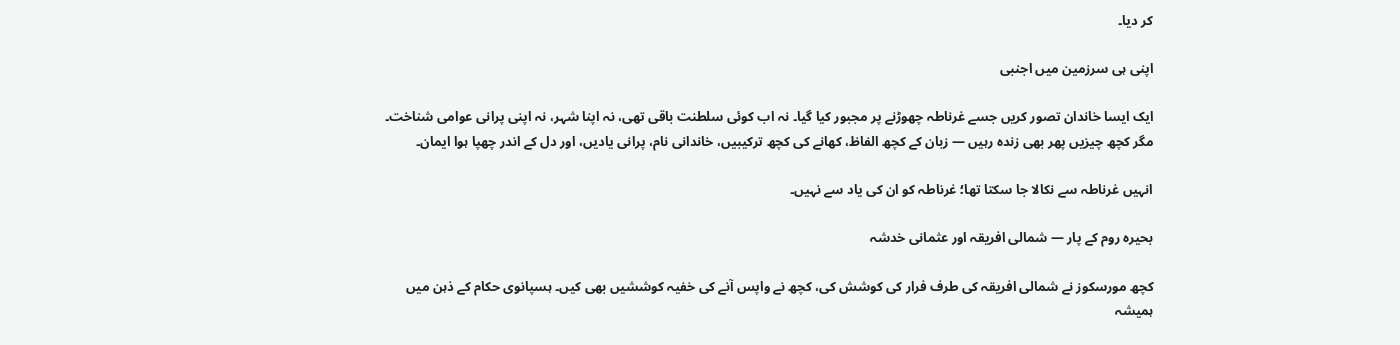کر دیا۔

اپنی ہی سرزمین میں اجنبی

ایک ایسا خاندان تصور کریں جسے غرناطہ چھوڑنے پر مجبور کیا گیا۔ نہ اب کوئی سلطنت باقی تھی، نہ اپنا شہر، نہ اپنی پرانی عوامی شناخت۔ مگر کچھ چیزیں پھر بھی زندہ رہیں — زبان کے کچھ الفاظ، کھانے کی کچھ ترکیبیں، خاندانی نام، پرانی یادیں، اور دل کے اندر چھپا ہوا ایمان۔

انہیں غرناطہ سے نکالا جا سکتا تھا؛ غرناطہ کو ان کی یاد سے نہیں۔

بحیرہ روم کے پار — شمالی افریقہ اور عثمانی خدشہ

کچھ مورسکوز نے شمالی افریقہ کی طرف فرار کی کوشش کی، کچھ نے واپس آنے کی خفیہ کوششیں بھی کیں۔ ہسپانوی حکام کے ذہن میں ہمیشہ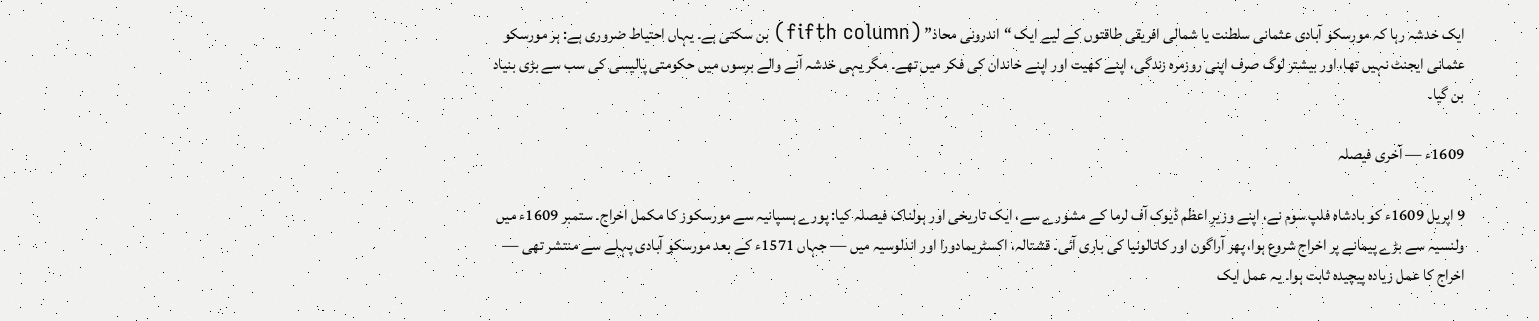ایک خدشہ رہا کہ مورسکو آبادی عثمانی سلطنت یا شمالی افریقی طاقتوں کے لیے ایک “اندرونی محاذ” (fifth column) بن سکتی ہے۔ یہاں احتیاط ضروری ہے: ہر مورسکو عثمانی ایجنٹ نہیں تھا، اور بیشتر لوگ صرف اپنی روزمرہ زندگی، اپنے کھیت اور اپنے خاندان کی فکر میں تھے۔ مگر یہی خدشہ آنے والے برسوں میں حکومتی پالیسی کی سب سے بڑی بنیاد بن گیا۔

1609ء — آخری فیصلہ

9 اپریل 1609ء کو بادشاہ فلپ سوم نے، اپنے وزیرِ اعظم ڈیوک آف لرما کے مشورے سے، ایک تاریخی اور ہولناک فیصلہ کیا: پورے ہسپانیہ سے مورسکوز کا مکمل اخراج۔ ستمبر 1609ء میں ولنسیہ سے بڑے پیمانے پر اخراج شروع ہوا، پھر آراگون اور کاتالونیا کی باری آئی۔ قشتالہ، اکسٹریمادورا اور اندلوسیہ میں — جہاں 1571ء کے بعد مورسکو آبادی پہلے سے منتشر تھی — اخراج کا عمل زیادہ پیچیدہ ثابت ہوا۔ یہ عمل ایک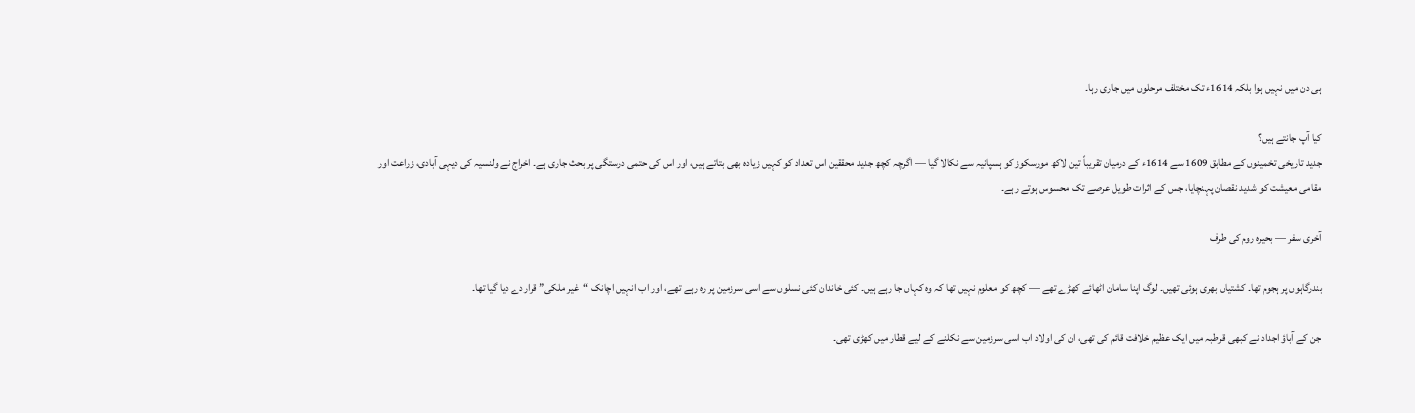ہی دن میں نہیں ہوا بلکہ 1614ء تک مختلف مرحلوں میں جاری رہا۔

کیا آپ جانتے ہیں؟
جدید تاریخی تخمینوں کے مطابق 1609 سے 1614ء کے درمیان تقریباً تین لاکھ مورسکوز کو ہسپانیہ سے نکالا گیا — اگرچہ کچھ جدید محققین اس تعداد کو کہیں زیادہ بھی بتاتے ہیں، اور اس کی حتمی درستگی پر بحث جاری ہے۔ اخراج نے ولنسیہ کی دیہی آبادی، زراعت اور مقامی معیشت کو شدید نقصان پہنچایا، جس کے اثرات طویل عرصے تک محسوس ہوتے رہے۔

آخری سفر — بحیرہ روم کی طرف

بندرگاہوں پر ہجوم تھا۔ کشتیاں بھری ہوئی تھیں۔ لوگ اپنا سامان اٹھائے کھڑے تھے — کچھ کو معلوم نہیں تھا کہ وہ کہاں جا رہے ہیں۔ کئی خاندان کئی نسلوں سے اسی سرزمین پر رہ رہے تھے، اور اب انہیں اچانک “غیر ملکی” قرار دے دیا گیا تھا۔

جن کے آباؤ اجداد نے کبھی قرطبہ میں ایک عظیم خلافت قائم کی تھی، ان کی اولاد اب اسی سرزمین سے نکلنے کے لیے قطار میں کھڑی تھی۔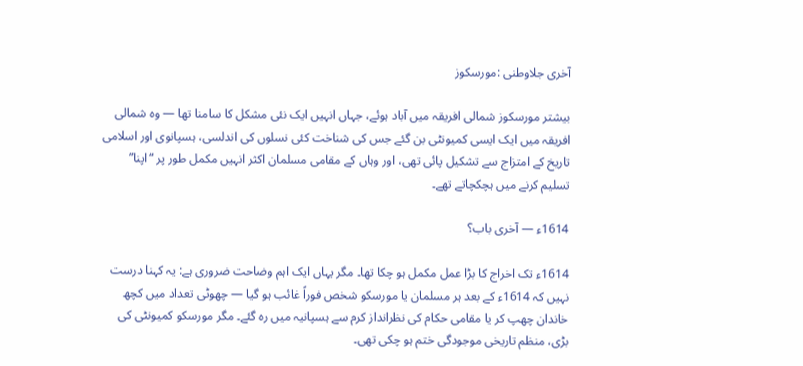آخری جلاوطنی :مورسکوز

بیشتر مورسکوز شمالی افریقہ میں آباد ہوئے، جہاں انہیں ایک نئی مشکل کا سامنا تھا — وہ شمالی افریقہ میں ایک ایسی کمیونٹی بن گئے جس کی شناخت کئی نسلوں کی اندلسی، ہسپانوی اور اسلامی تاریخ کے امتزاج سے تشکیل پائی تھی، اور وہاں کے مقامی مسلمان اکثر انہیں مکمل طور پر “اپنا” تسلیم کرنے میں ہچکچاتے تھے۔

1614ء — آخری باب؟

1614ء تک اخراج کا بڑا عمل مکمل ہو چکا تھا۔ مگر یہاں ایک اہم وضاحت ضروری ہے: یہ کہنا درست نہیں کہ 1614ء کے بعد ہر مسلمان یا مورسکو شخص فوراً غائب ہو گیا — چھوٹی تعداد میں کچھ خاندان چھپ کر یا مقامی حکام کی نظرانداز کرم سے ہسپانیہ میں رہ گئے۔ مگر مورسکو کمیونٹی کی بڑی، منظم تاریخی موجودگی ختم ہو چکی تھی۔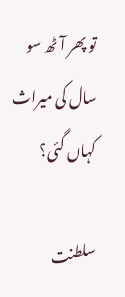تو پھر آٹھ سو سال کی میراث کہاں گئی؟

سلطنت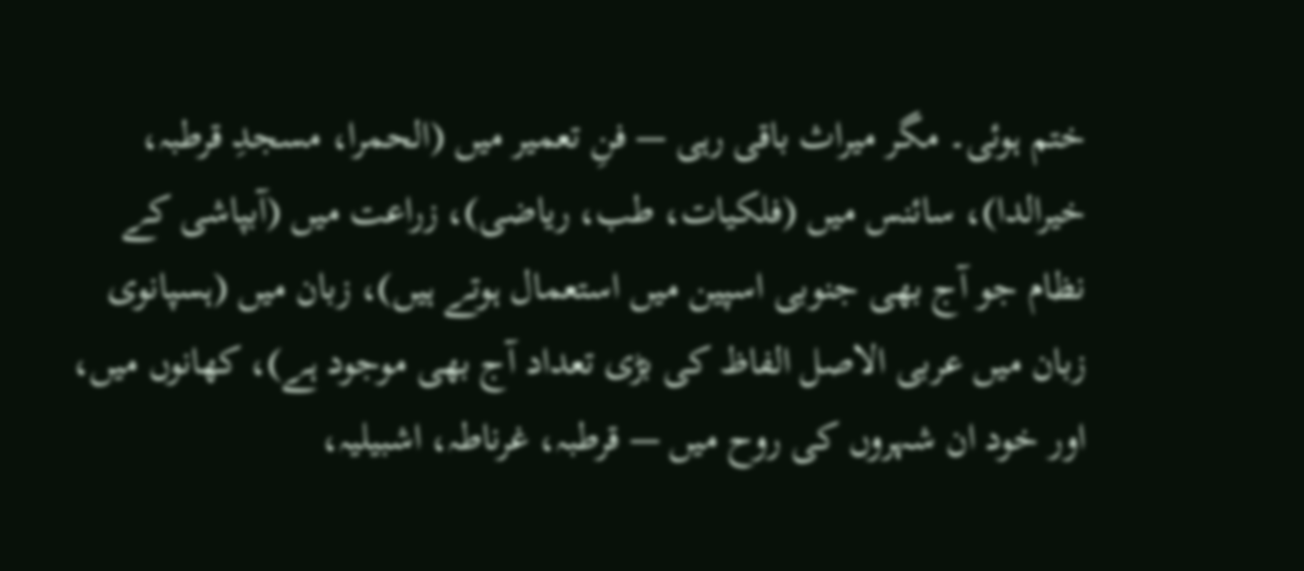ختم ہوئی۔ مگر میراث باقی رہی — فنِ تعمیر میں (الحمرا، مسجدِ قرطبہ، خیرالدا)، سائنس میں (فلکیات، طب، ریاضی)، زراعت میں (آبپاشی کے نظام جو آج بھی جنوبی اسپین میں استعمال ہوتے ہیں)، زبان میں (ہسپانوی زبان میں عربی الاصل الفاظ کی بڑی تعداد آج بھی موجود ہے)، کھانوں میں، اور خود ان شہروں کی روح میں — قرطبہ، غرناطہ، اشبیلیہ،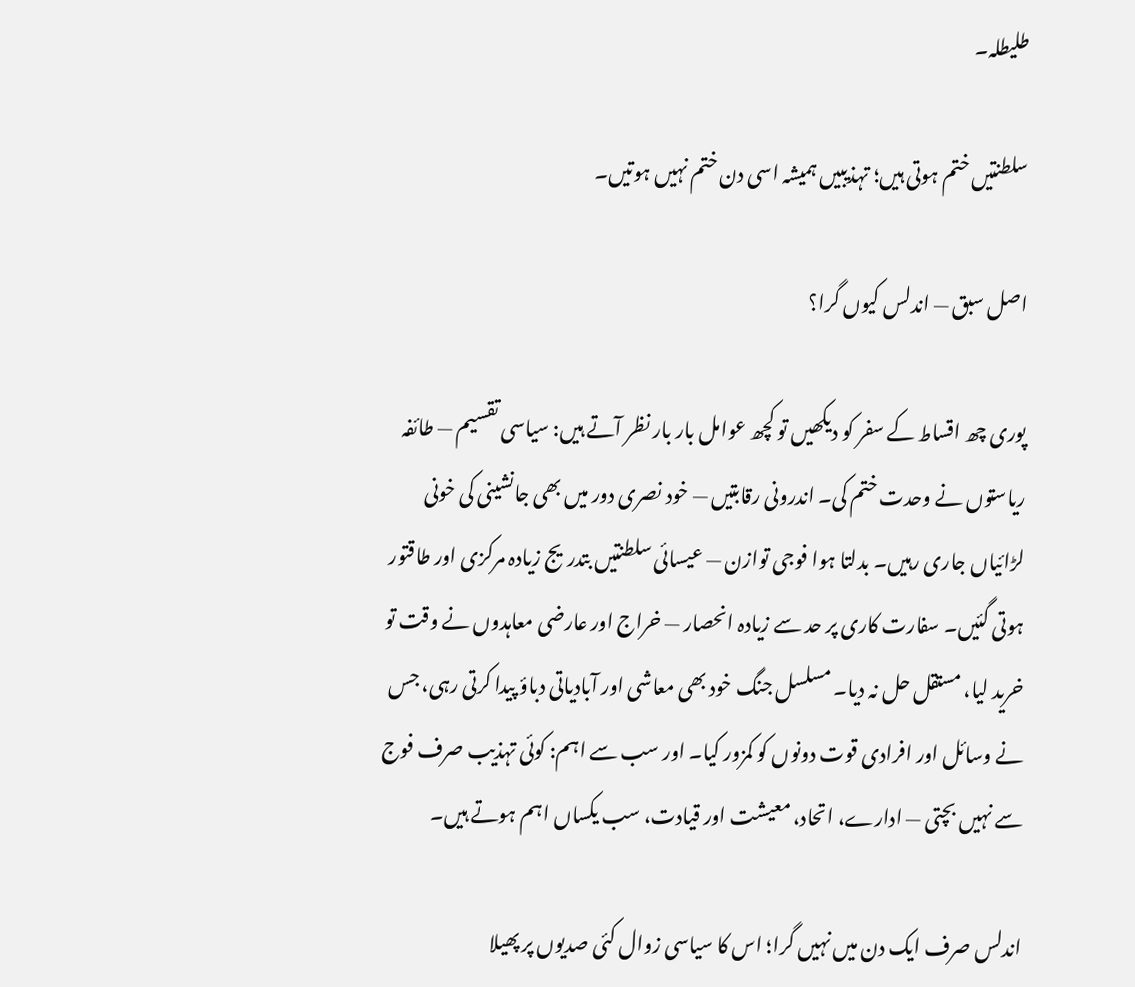طلیطلہ۔

سلطنتیں ختم ہوتی ہیں؛ تہذیبیں ہمیشہ اسی دن ختم نہیں ہوتیں۔

اصل سبق — اندلس کیوں گرا؟

پوری چھ اقساط کے سفر کو دیکھیں تو کچھ عوامل بار بار نظر آتے ہیں: سیاسی تقسیم — طائفہ ریاستوں نے وحدت ختم کی۔ اندرونی رقابتیں — خود نصری دور میں بھی جانشینی کی خونی لڑائیاں جاری رہیں۔ بدلتا ہوا فوجی توازن — عیسائی سلطنتیں بتدریج زیادہ مرکزی اور طاقتور ہوتی گئیں۔ سفارت کاری پر حد سے زیادہ انحصار — خراج اور عارضی معاہدوں نے وقت تو خرید لیا، مستقل حل نہ دیا۔ مسلسل جنگ خود بھی معاشی اور آبادیاتی دباؤ پیدا کرتی رہی، جس نے وسائل اور افرادی قوت دونوں کو کمزور کیا۔ اور سب سے اہم: کوئی تہذیب صرف فوج سے نہیں بچتی — ادارے، اتحاد، معیشت اور قیادت، سب یکساں اہم ہوتے ہیں۔

اندلس صرف ایک دن میں نہیں گرا؛ اس کا سیاسی زوال کئی صدیوں پر پھیلا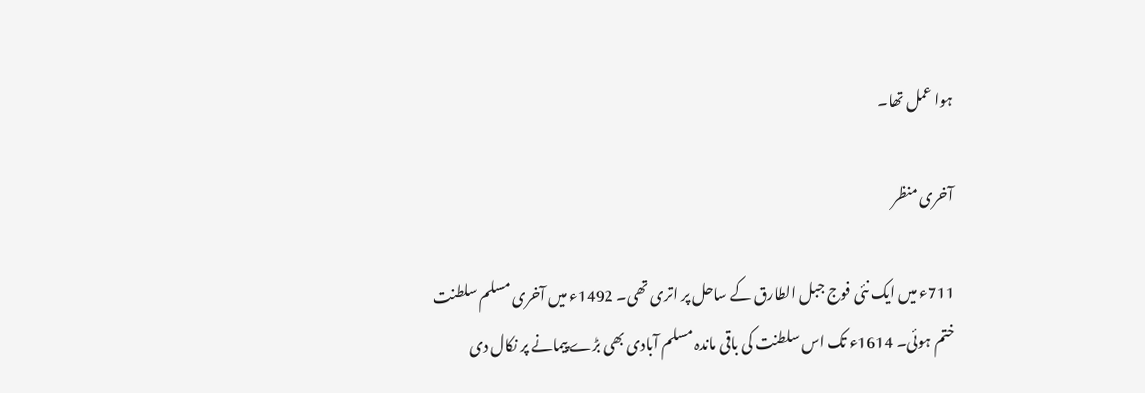ہوا عمل تھا۔

آخری منظر

711ء میں ایک نئی فوج جبل الطارق کے ساحل پر اتری تھی۔ 1492ء میں آخری مسلم سلطنت ختم ہوئی۔ 1614ء تک اس سلطنت کی باقی ماندہ مسلم آبادی بھی بڑے پیمانے پر نکال دی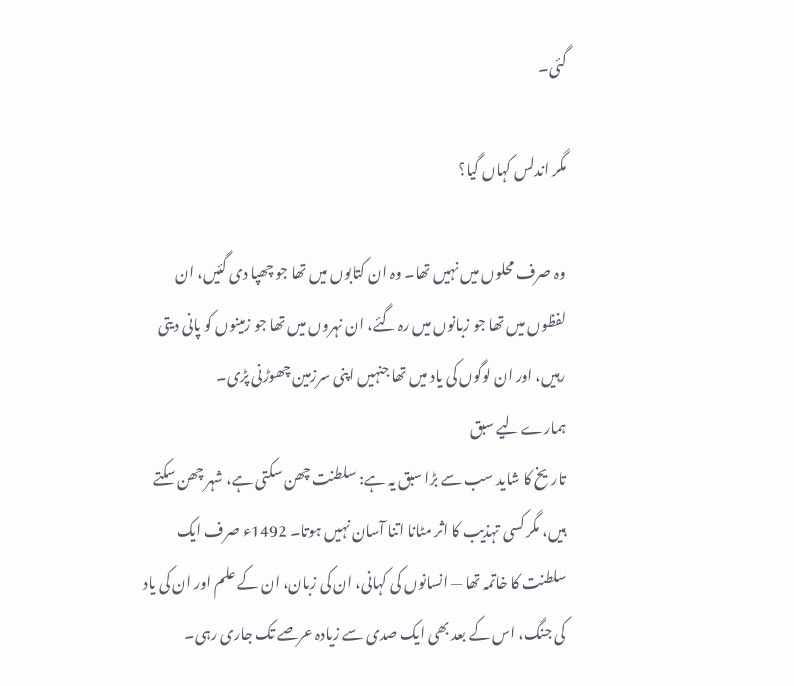گئی۔

مگر اندلس کہاں گیا؟

وہ صرف محلوں میں نہیں تھا۔ وہ ان کتابوں میں تھا جو چھپا دی گئیں، ان لفظوں میں تھا جو زبانوں میں رہ گئے، ان نہروں میں تھا جو زمینوں کو پانی دیتی رہیں، اور ان لوگوں کی یاد میں تھا جنہیں اپنی سرزمین چھوڑنی پڑی۔
ہمارے لیے سبق
تاریخ کا شاید سب سے بڑا سبق یہ ہے: سلطنت چھن سکتی ہے، شہر چھن سکتے ہیں، مگر کسی تہذیب کا اثر مٹانا اتنا آسان نہیں ہوتا۔ 1492ء صرف ایک سلطنت کا خاتمہ تھا — انسانوں کی کہانی، ان کی زبان، ان کے علم اور ان کی یاد کی جنگ، اس کے بعد بھی ایک صدی سے زیادہ عرصے تک جاری رہی۔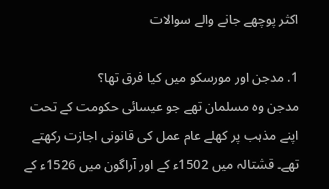اکثر پوچھے جانے والے سوالات

1. مدجن اور مورسکو میں کیا فرق تھا؟
مدجن وہ مسلمان تھے جو عیسائی حکومت کے تحت اپنے مذہب پر کھلے عام عمل کی قانونی اجازت رکھتے تھے۔ قشتالہ میں 1502ء کے اور آراگون میں 1526ء کے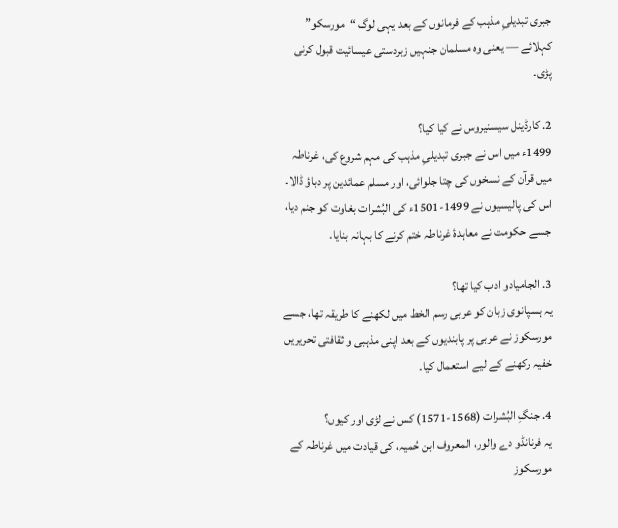جبری تبدیلیِ مذہب کے فرمانوں کے بعد یہی لوگ “مورسکو” کہلائے — یعنی وہ مسلمان جنہیں زبردستی عیسائیت قبول کرنی پڑی۔

2. کارڈینل سیسنیروس نے کیا کیا؟
1499ء میں اس نے جبری تبدیلیِ مذہب کی مہم شروع کی، غرناطہ میں قرآن کے نسخوں کی چتا جلوائی، اور مسلم عمائدین پر دباؤ ڈالا۔ اس کی پالیسیوں نے 1499-1501ء کی البُشرات بغاوت کو جنم دیا، جسے حکومت نے معاہدۂ غرناطہ ختم کرنے کا بہانہ بنایا۔

3. الجامیادو ادب کیا تھا؟
یہ ہسپانوی زبان کو عربی رسم الخط میں لکھنے کا طریقہ تھا، جسے مورسکوز نے عربی پر پابندیوں کے بعد اپنی مذہبی و ثقافتی تحریریں خفیہ رکھنے کے لیے استعمال کیا۔

4. جنگِ البُشرات (1568-1571) کس نے لڑی اور کیوں؟
یہ فرنانڈو دے والور، المعروف ابن حُمیہ، کی قیادت میں غرناطہ کے مورسکوز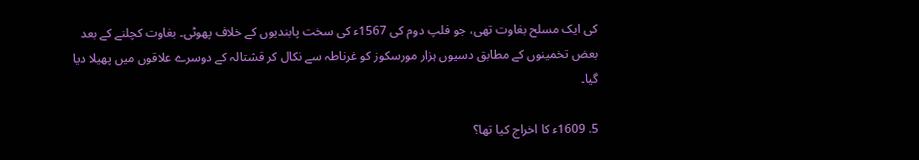کی ایک مسلح بغاوت تھی، جو فلپ دوم کی 1567ء کی سخت پابندیوں کے خلاف پھوٹی۔ بغاوت کچلنے کے بعد بعض تخمینوں کے مطابق دسیوں ہزار مورسکوز کو غرناطہ سے نکال کر قشتالہ کے دوسرے علاقوں میں پھیلا دیا گیا۔

5. 1609ء کا اخراج کیا تھا؟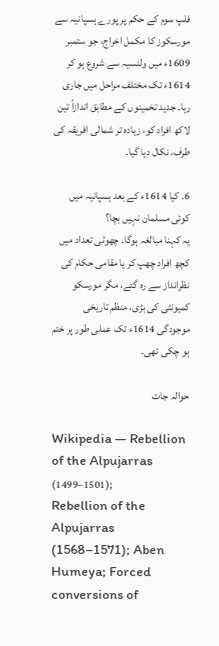فلپ سوم کے حکم پر پورے ہسپانیہ سے مورسکوز کا مکمل اخراج، جو ستمبر 1609ء میں ولنسیہ سے شروع ہو کر 1614ء تک مختلف مراحل میں جاری رہا۔ جدید تخمینوں کے مطابق اندازاً تین لاکھ افراد کو، زیادہ تر شمالی افریقہ کی طرف، نکال دیا گیا۔

6. کیا 1614ء کے بعد ہسپانیہ میں کوئی مسلمان نہیں بچا؟
یہ کہنا مبالغہ ہوگا۔ چھوٹی تعداد میں کچھ افراد چھپ کر یا مقامی حکام کی نظرانداز سے رہ گئے، مگر مورسکو کمیونٹی کی بڑی، منظم تاریخی موجودگی 1614ء تک عملی طور پر ختم ہو چکی تھی۔

حوالہ جات

Wikipedia — Rebellion of the Alpujarras (1499–1501); Rebellion of the Alpujarras (1568–1571); Aben Humeya; Forced conversions of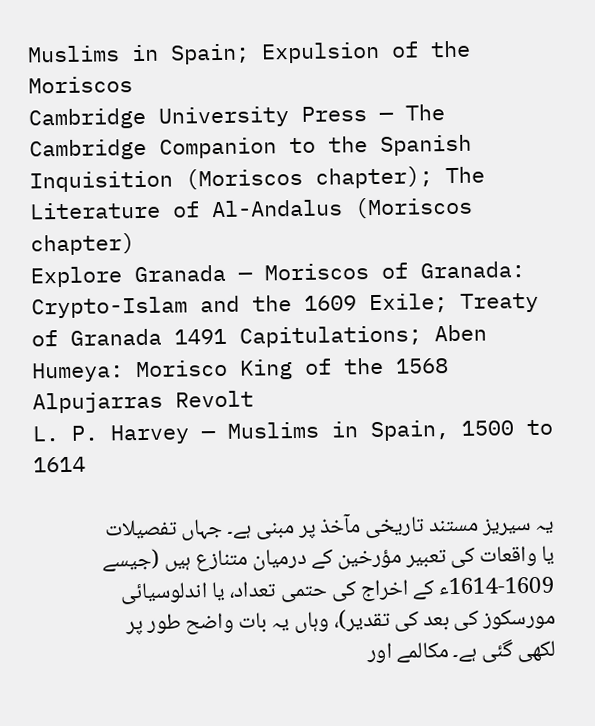Muslims in Spain; Expulsion of the Moriscos
Cambridge University Press — The Cambridge Companion to the Spanish Inquisition (Moriscos chapter); The Literature of Al-Andalus (Moriscos chapter)
Explore Granada — Moriscos of Granada: Crypto-Islam and the 1609 Exile; Treaty of Granada 1491 Capitulations; Aben Humeya: Morisco King of the 1568 Alpujarras Revolt
L. P. Harvey — Muslims in Spain, 1500 to 1614

یہ سیریز مستند تاریخی مآخذ پر مبنی ہے۔ جہاں تفصیلات یا واقعات کی تعبیر مؤرخین کے درمیان متنازع ہیں (جیسے 1609-1614ء کے اخراج کی حتمی تعداد، یا اندلوسیائی مورسکوز کی بعد کی تقدیر)، وہاں یہ بات واضح طور پر لکھی گئی ہے۔ مکالمے اور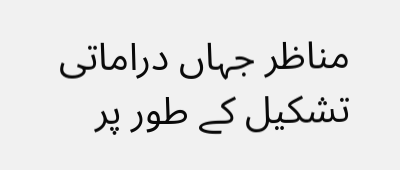مناظر جہاں دراماتی تشکیل کے طور پر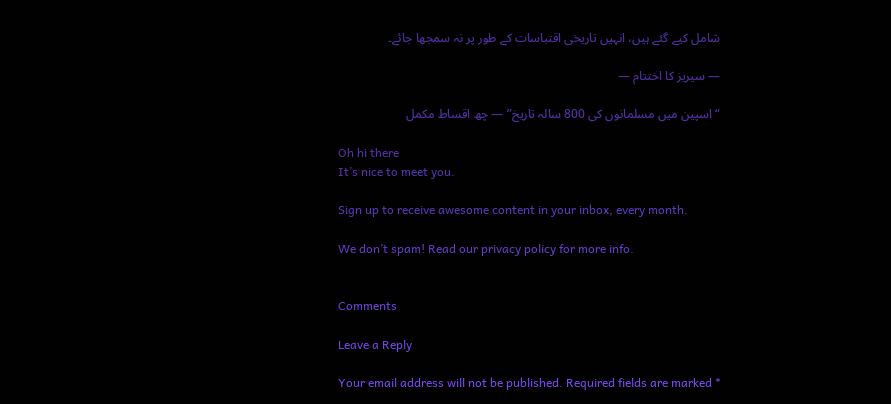شامل کیے گئے ہیں، انہیں تاریخی اقتباسات کے طور پر نہ سمجھا جائے۔

— سیریز کا اختتام —

“اسپین میں مسلمانوں کی 800 سالہ تاریخ” — چھ اقساط مکمل

Oh hi there
It’s nice to meet you.

Sign up to receive awesome content in your inbox, every month.

We don’t spam! Read our privacy policy for more info.


Comments

Leave a Reply

Your email address will not be published. Required fields are marked *